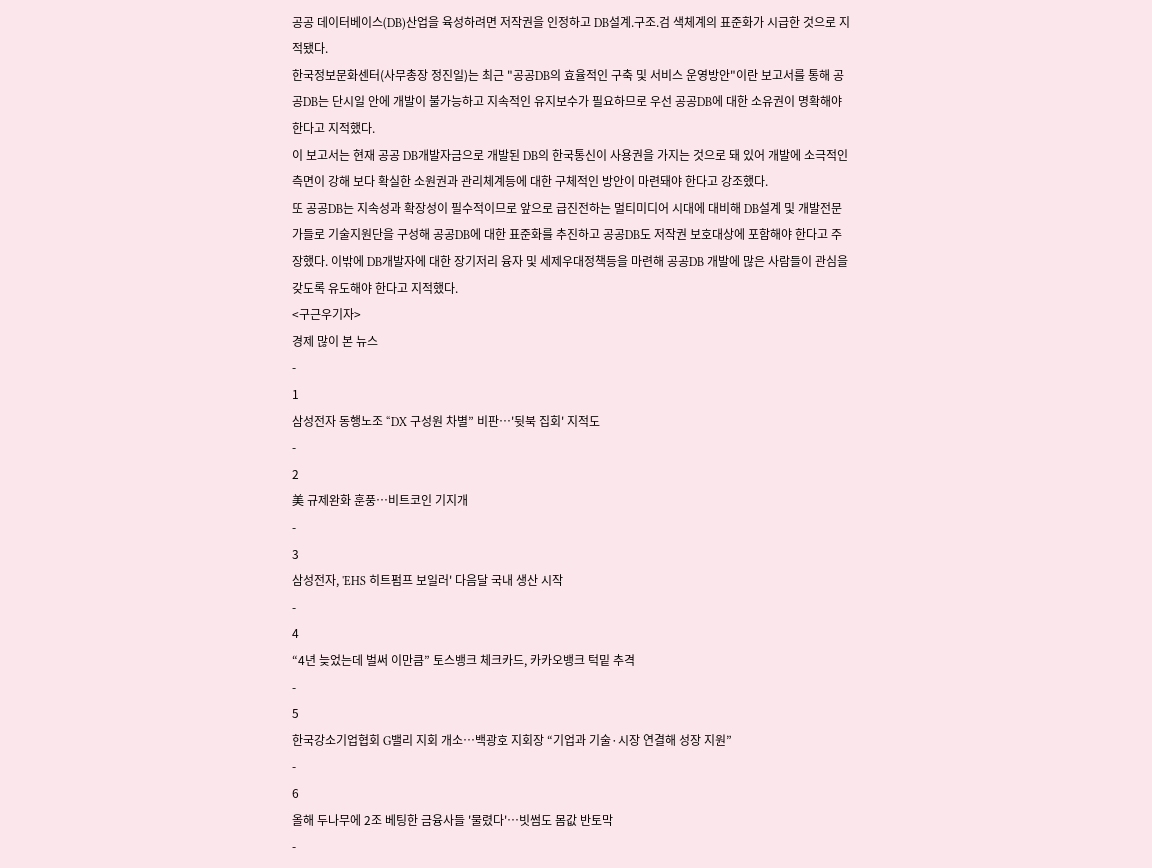공공 데이터베이스(DB)산업을 육성하려면 저작권을 인정하고 DB설계.구조.검 색체계의 표준화가 시급한 것으로 지적됐다.
한국정보문화센터(사무총장 정진일)는 최근 "공공DB의 효율적인 구축 및 서비스 운영방안"이란 보고서를 통해 공공DB는 단시일 안에 개발이 불가능하고 지속적인 유지보수가 필요하므로 우선 공공DB에 대한 소유권이 명확해야 한다고 지적했다.
이 보고서는 현재 공공 DB개발자금으로 개발된 DB의 한국통신이 사용권을 가지는 것으로 돼 있어 개발에 소극적인 측면이 강해 보다 확실한 소원권과 관리체계등에 대한 구체적인 방안이 마련돼야 한다고 강조했다.
또 공공DB는 지속성과 확장성이 필수적이므로 앞으로 급진전하는 멀티미디어 시대에 대비해 DB설계 및 개발전문가들로 기술지원단을 구성해 공공DB에 대한 표준화를 추진하고 공공DB도 저작권 보호대상에 포함해야 한다고 주장했다. 이밖에 DB개발자에 대한 장기저리 융자 및 세제우대정책등을 마련해 공공DB 개발에 많은 사람들이 관심을 갖도록 유도해야 한다고 지적했다.
<구근우기자>
경제 많이 본 뉴스
-
1
삼성전자 동행노조 “DX 구성원 차별” 비판…'뒷북 집회' 지적도
-
2
美 규제완화 훈풍…비트코인 기지개
-
3
삼성전자, 'EHS 히트펌프 보일러' 다음달 국내 생산 시작
-
4
“4년 늦었는데 벌써 이만큼” 토스뱅크 체크카드, 카카오뱅크 턱밑 추격
-
5
한국강소기업협회 G밸리 지회 개소…백광호 지회장 “기업과 기술·시장 연결해 성장 지원”
-
6
올해 두나무에 2조 베팅한 금융사들 '물렸다'…빗썸도 몸값 반토막
-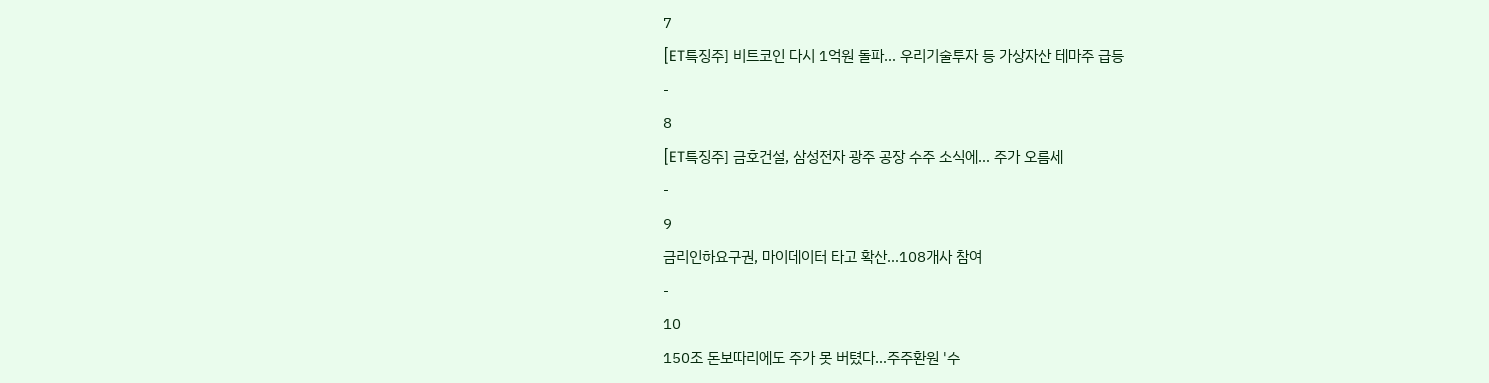7
[ET특징주] 비트코인 다시 1억원 돌파… 우리기술투자 등 가상자산 테마주 급등
-
8
[ET특징주] 금호건설, 삼성전자 광주 공장 수주 소식에… 주가 오름세
-
9
금리인하요구권, 마이데이터 타고 확산…108개사 참여
-
10
150조 돈보따리에도 주가 못 버텼다…주주환원 '수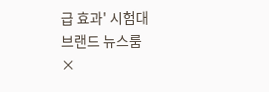급 효과' 시험대
브랜드 뉴스룸
×